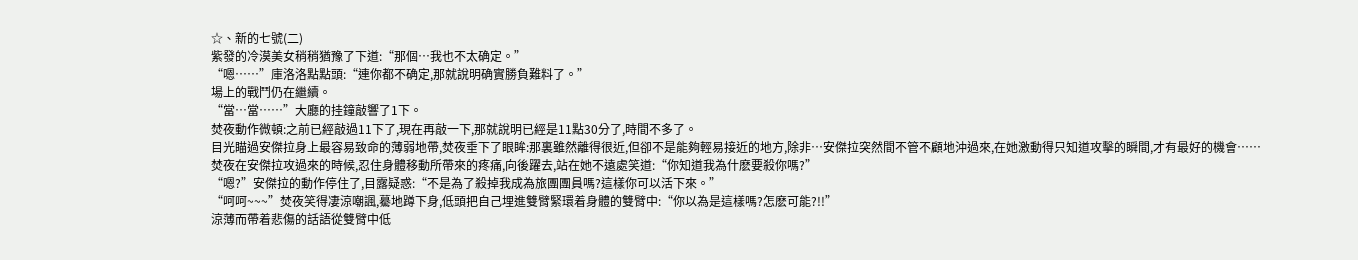☆、新的七號(二)
紫發的冷漠美女稍稍猶豫了下道:“那個…我也不太确定。”
“嗯……”庫洛洛點點頭:“連你都不确定,那就說明确實勝負難料了。”
場上的戰鬥仍在繼續。
“當…當……”大廳的挂鐘敲響了1下。
焚夜動作微頓:之前已經敲過11下了,現在再敲一下,那就說明已經是11點30分了,時間不多了。
目光瞄過安傑拉身上最容易致命的薄弱地帶,焚夜垂下了眼眸:那裏雖然離得很近,但卻不是能夠輕易接近的地方,除非…安傑拉突然間不管不顧地沖過來,在她激動得只知道攻擊的瞬間,才有最好的機會……
焚夜在安傑拉攻過來的時候,忍住身體移動所帶來的疼痛,向後躍去,站在她不遠處笑道:“你知道我為什麽要殺你嗎?”
“嗯?”安傑拉的動作停住了,目露疑惑:“不是為了殺掉我成為旅團團員嗎?這樣你可以活下來。”
“呵呵~~~”焚夜笑得凄涼嘲諷,驀地蹲下身,低頭把自己埋進雙臂緊環着身體的雙臂中:“你以為是這樣嗎?怎麽可能?!!”
涼薄而帶着悲傷的話語從雙臂中低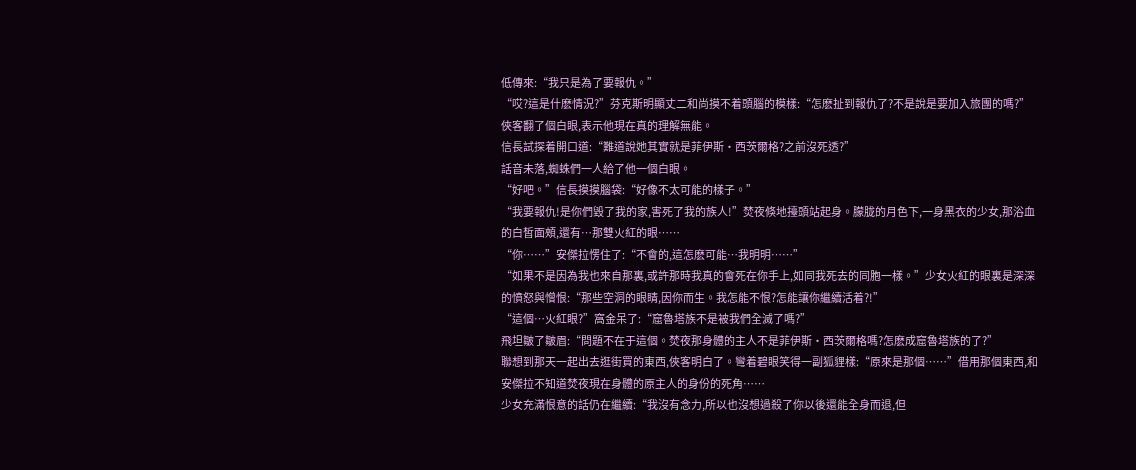低傳來:“我只是為了要報仇。”
“哎?這是什麽情況?”芬克斯明顯丈二和尚摸不着頭腦的模樣:“怎麽扯到報仇了?不是說是要加入旅團的嗎?”
俠客翻了個白眼,表示他現在真的理解無能。
信長試探着開口道:“難道說她其實就是菲伊斯·西茨爾格?之前沒死透?”
話音未落,蜘蛛們一人給了他一個白眼。
“好吧。”信長摸摸腦袋:“好像不太可能的樣子。”
“我要報仇!是你們毀了我的家,害死了我的族人!”焚夜倏地擡頭站起身。朦胧的月色下,一身黑衣的少女,那浴血的白皙面頰,還有…那雙火紅的眼……
“你……”安傑拉愣住了:“不會的,這怎麽可能…我明明……”
“如果不是因為我也來自那裏,或許那時我真的會死在你手上,如同我死去的同胞一樣。”少女火紅的眼裏是深深的憤怒與憎恨:“那些空洞的眼睛,因你而生。我怎能不恨?怎能讓你繼續活着?!”
“這個…火紅眼?”窩金呆了:“窟魯塔族不是被我們全滅了嗎?”
飛坦皺了皺眉:“問題不在于這個。焚夜那身體的主人不是菲伊斯·西茨爾格嗎?怎麽成窟魯塔族的了?”
聯想到那天一起出去逛街買的東西,俠客明白了。彎着碧眼笑得一副狐貍樣:“原來是那個……”借用那個東西,和安傑拉不知道焚夜現在身體的原主人的身份的死角……
少女充滿恨意的話仍在繼續:“我沒有念力,所以也沒想過殺了你以後還能全身而退,但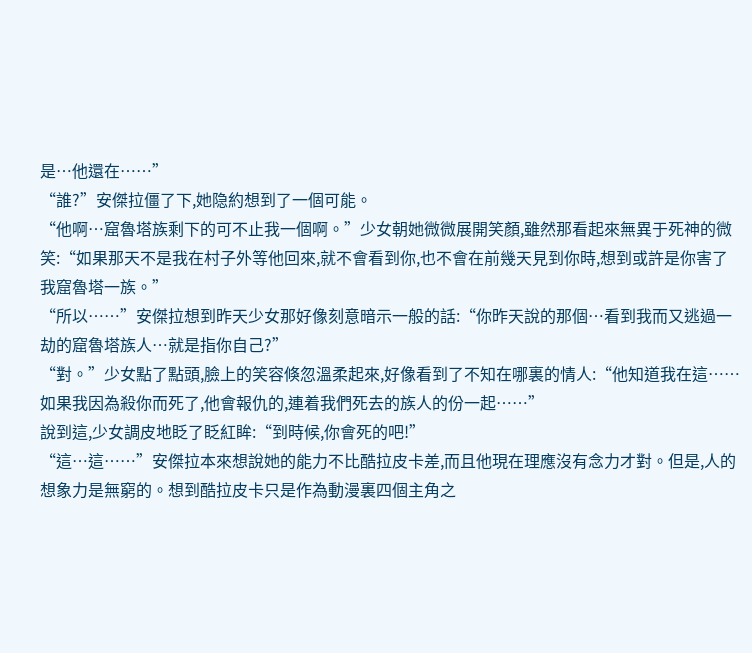是…他還在……”
“誰?”安傑拉僵了下,她隐約想到了一個可能。
“他啊…窟魯塔族剩下的可不止我一個啊。”少女朝她微微展開笑顏,雖然那看起來無異于死神的微笑:“如果那天不是我在村子外等他回來,就不會看到你,也不會在前幾天見到你時,想到或許是你害了我窟魯塔一族。”
“所以……”安傑拉想到昨天少女那好像刻意暗示一般的話:“你昨天說的那個…看到我而又逃過一劫的窟魯塔族人…就是指你自己?”
“對。”少女點了點頭,臉上的笑容倏忽溫柔起來,好像看到了不知在哪裏的情人:“他知道我在這……如果我因為殺你而死了,他會報仇的,連着我們死去的族人的份一起……”
說到這,少女調皮地眨了眨紅眸:“到時候,你會死的吧!”
“這…這……”安傑拉本來想說她的能力不比酷拉皮卡差,而且他現在理應沒有念力才對。但是,人的想象力是無窮的。想到酷拉皮卡只是作為動漫裏四個主角之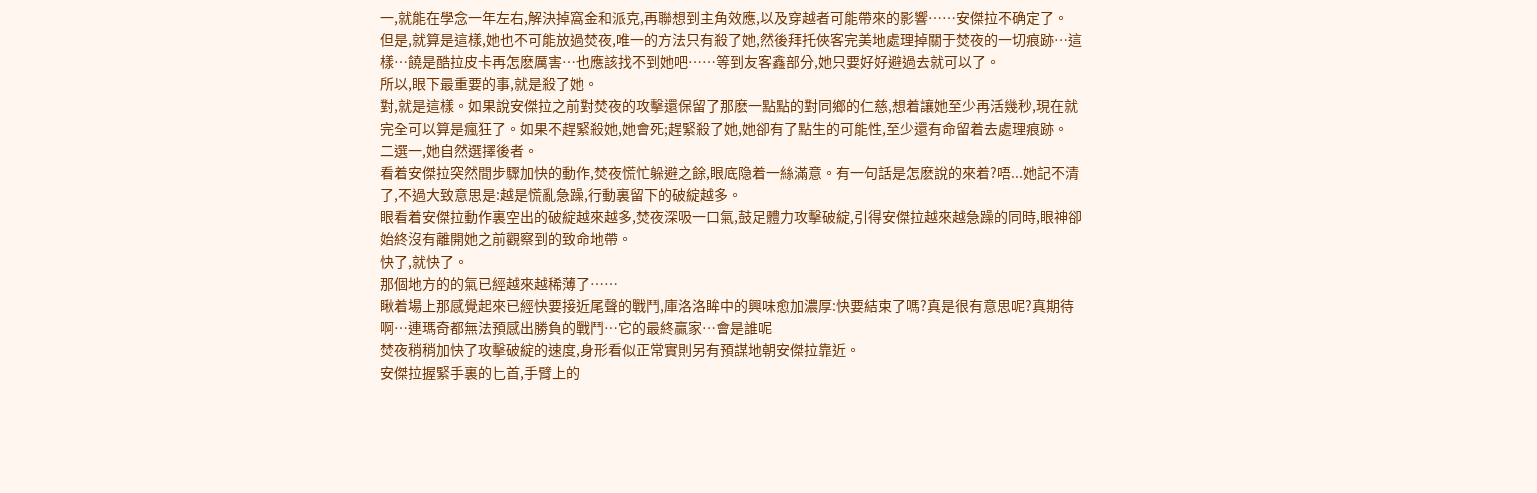一,就能在學念一年左右,解決掉窩金和派克,再聯想到主角效應,以及穿越者可能帶來的影響……安傑拉不确定了。
但是,就算是這樣,她也不可能放過焚夜,唯一的方法只有殺了她,然後拜托俠客完美地處理掉關于焚夜的一切痕跡…這樣…饒是酷拉皮卡再怎麽厲害…也應該找不到她吧……等到友客鑫部分,她只要好好避過去就可以了。
所以,眼下最重要的事,就是殺了她。
對,就是這樣。如果說安傑拉之前對焚夜的攻擊還保留了那麽一點點的對同鄉的仁慈,想着讓她至少再活幾秒,現在就完全可以算是瘋狂了。如果不趕緊殺她,她會死;趕緊殺了她,她卻有了點生的可能性,至少還有命留着去處理痕跡。
二選一,她自然選擇後者。
看着安傑拉突然間步驟加快的動作,焚夜慌忙躲避之餘,眼底隐着一絲滿意。有一句話是怎麽說的來着?唔...她記不清了,不過大致意思是:越是慌亂急躁,行動裏留下的破綻越多。
眼看着安傑拉動作裏空出的破綻越來越多,焚夜深吸一口氣,鼓足體力攻擊破綻,引得安傑拉越來越急躁的同時,眼神卻始終沒有離開她之前觀察到的致命地帶。
快了,就快了。
那個地方的的氣已經越來越稀薄了……
瞅着場上那感覺起來已經快要接近尾聲的戰鬥,庫洛洛眸中的興味愈加濃厚:快要結束了嗎?真是很有意思呢?真期待啊…連瑪奇都無法預感出勝負的戰鬥…它的最終贏家…會是誰呢
焚夜稍稍加快了攻擊破綻的速度,身形看似正常實則另有預謀地朝安傑拉靠近。
安傑拉握緊手裏的匕首,手臂上的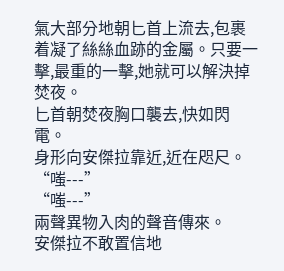氣大部分地朝匕首上流去,包裹着凝了絲絲血跡的金屬。只要一擊,最重的一擊,她就可以解決掉焚夜。
匕首朝焚夜胸口襲去,快如閃電。
身形向安傑拉靠近,近在咫尺。
“嗤---”
“嗤---”
兩聲異物入肉的聲音傳來。
安傑拉不敢置信地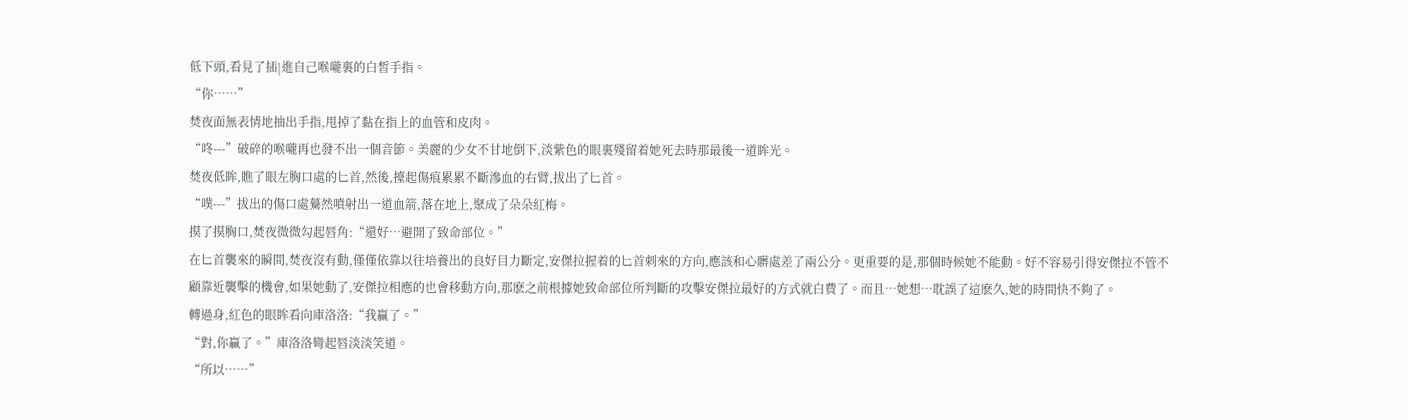低下頭,看見了插|進自己喉嚨裏的白皙手指。
“你……”
焚夜面無表情地抽出手指,甩掉了黏在指上的血管和皮肉。
“咚---”破碎的喉嚨再也發不出一個音節。美麗的少女不甘地倒下,淡紫色的眼裏殘留着她死去時那最後一道眸光。
焚夜低眸,瞧了眼左胸口處的匕首,然後,擡起傷痕累累不斷滲血的右臂,拔出了匕首。
“噗---”拔出的傷口處驀然噴射出一道血箭,落在地上,聚成了朵朵紅梅。
摸了摸胸口,焚夜微微勾起唇角:“還好…避開了致命部位。”
在匕首襲來的瞬間,焚夜沒有動,僅僅依靠以往培養出的良好目力斷定,安傑拉握着的匕首刺來的方向,應該和心髒處差了兩公分。更重要的是,那個時候她不能動。好不容易引得安傑拉不管不顧靠近襲擊的機會,如果她動了,安傑拉相應的也會移動方向,那麽之前根據她致命部位所判斷的攻擊安傑拉最好的方式就白費了。而且…她想…耽誤了這麽久,她的時間快不夠了。
轉過身,紅色的眼眸看向庫洛洛:“我贏了。”
“對,你贏了。”庫洛洛彎起唇淡淡笑道。
“所以……”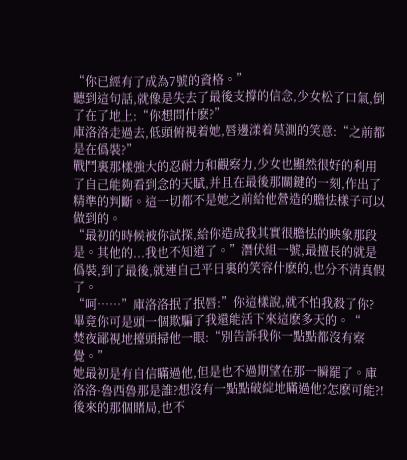“你已經有了成為7號的資格。”
聽到這句話,就像是失去了最後支撐的信念,少女松了口氣,倒了在了地上:“你想問什麽?”
庫洛洛走過去,低頭俯視着她,唇邊漾着莫測的笑意:“之前都是在僞裝?”
戰鬥裏那樣強大的忍耐力和觀察力,少女也顯然很好的利用了自己能夠看到念的天賦,并且在最後那關鍵的一刻,作出了精準的判斷。這一切都不是她之前給他營造的膽怯樣子可以做到的。
“最初的時候被你試探,給你造成我其實很膽怯的映象那段是。其他的...我也不知道了。”潛伏組一號,最擅長的就是僞裝,到了最後,就連自己平日裏的笑容什麽的,也分不清真假了。
“呵……”庫洛洛抿了抿唇:”你這樣說,就不怕我殺了你?畢竟你可是頭一個欺騙了我還能活下來這麽多天的。“
焚夜鄙視地擡頭掃他一眼:“別告訴我你一點點都沒有察覺。”
她最初是有自信瞞過他,但是也不過期望在那一瞬罷了。庫洛洛·魯西魯那是誰?想沒有一點點破綻地瞞過他?怎麽可能?!後來的那個賭局,也不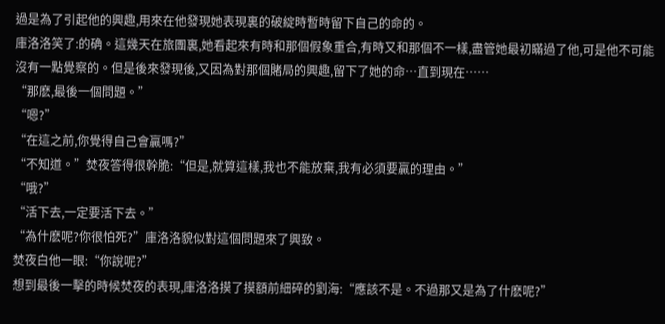過是為了引起他的興趣,用來在他發現她表現裏的破綻時暫時留下自己的命的。
庫洛洛笑了:的确。這幾天在旅團裏,她看起來有時和那個假象重合,有時又和那個不一樣,盡管她最初瞞過了他,可是他不可能沒有一點覺察的。但是後來發現後,又因為對那個賭局的興趣,留下了她的命…直到現在……
“那麽,最後一個問題。”
“嗯?”
“在這之前,你覺得自己會贏嗎?”
“不知道。”焚夜答得很幹脆:“但是,就算這樣,我也不能放棄,我有必須要贏的理由。”
“哦?”
“活下去,一定要活下去。”
“為什麽呢?你很怕死?”庫洛洛貌似對這個問題來了興致。
焚夜白他一眼:“你說呢?”
想到最後一擊的時候焚夜的表現,庫洛洛摸了摸額前細碎的劉海:“應該不是。不過那又是為了什麽呢?”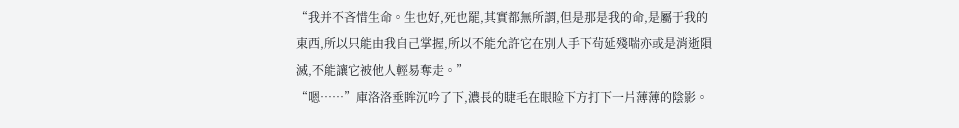“我并不吝惜生命。生也好,死也罷,其實都無所謂,但是那是我的命,是屬于我的東西,所以只能由我自己掌握,所以不能允許它在別人手下茍延殘喘亦或是消逝隕滅,不能讓它被他人輕易奪走。”
“嗯……”庫洛洛垂眸沉吟了下,濃長的睫毛在眼睑下方打下一片薄薄的陰影。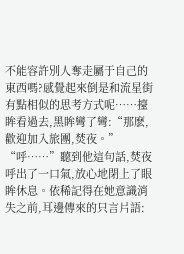不能容許別人奪走屬于自己的東西嗎?感覺起來倒是和流星街有點相似的思考方式呢……擡眸看過去,黑眸彎了彎:“那麽,歡迎加入旅團,焚夜。”
“呼……”聽到他這句話,焚夜呼出了一口氣,放心地閉上了眼眸休息。依稀記得在她意識消失之前,耳邊傳來的只言片語: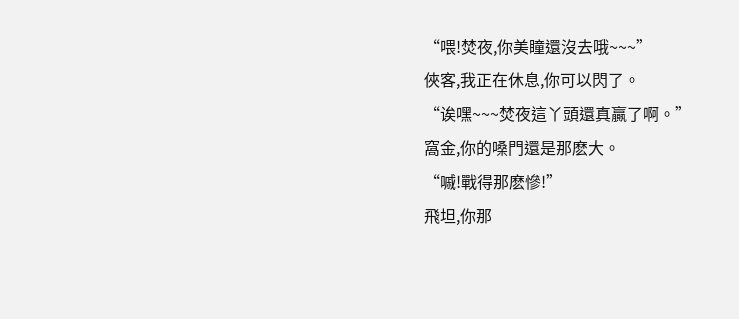“喂!焚夜,你美瞳還沒去哦~~~”
俠客,我正在休息,你可以閃了。
“诶嘿~~~焚夜這丫頭還真贏了啊。”
窩金,你的嗓門還是那麽大。
“嘁!戰得那麽慘!”
飛坦,你那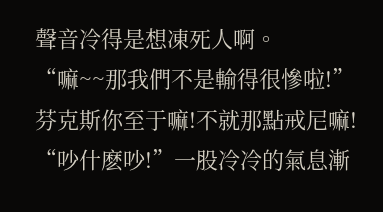聲音冷得是想凍死人啊。
“嘛~~那我們不是輸得很慘啦!”
芬克斯你至于嘛!不就那點戒尼嘛!
“吵什麽吵!”一股冷冷的氣息漸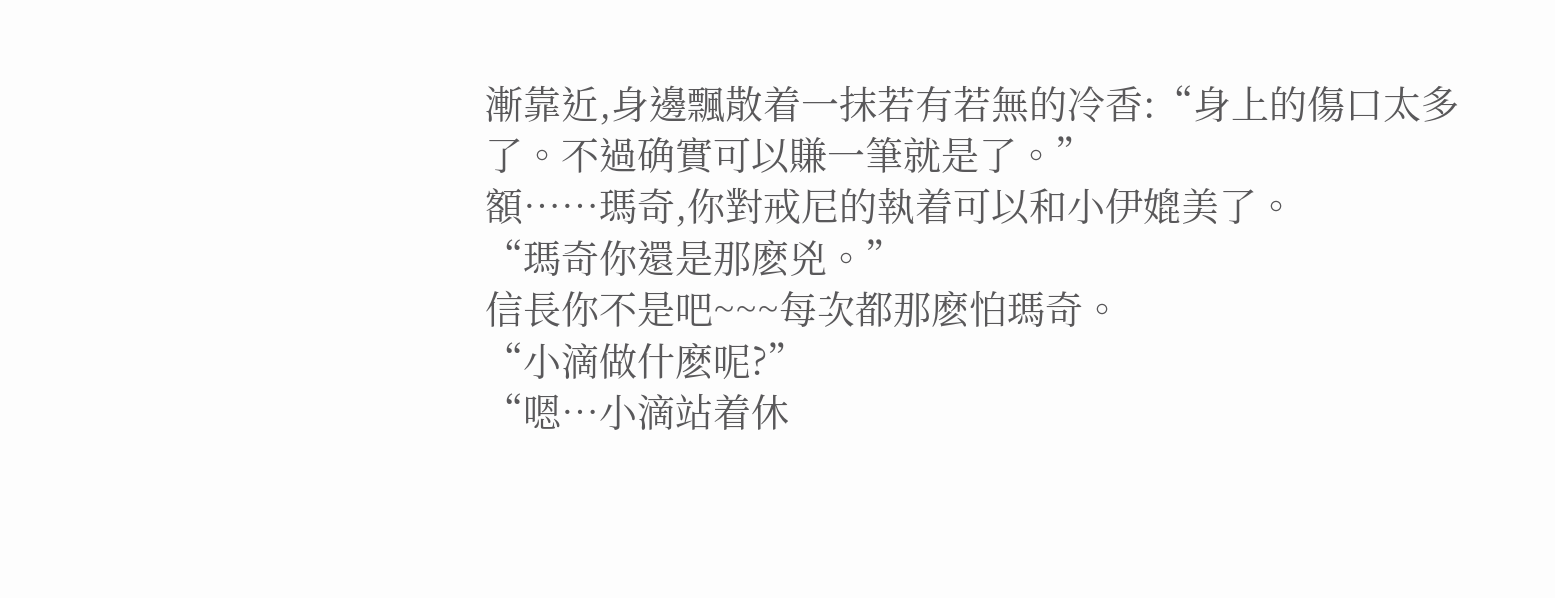漸靠近,身邊飄散着一抹若有若無的冷香:“身上的傷口太多了。不過确實可以賺一筆就是了。”
額……瑪奇,你對戒尼的執着可以和小伊媲美了。
“瑪奇你還是那麽兇。”
信長你不是吧~~~每次都那麽怕瑪奇。
“小滴做什麽呢?”
“嗯…小滴站着休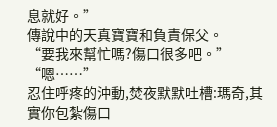息就好。”
傳說中的天真寶寶和負責保父。
“要我來幫忙嗎?傷口很多吧。”
“嗯……”
忍住呼疼的沖動,焚夜默默吐槽:瑪奇,其實你包紮傷口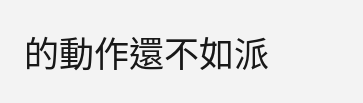的動作還不如派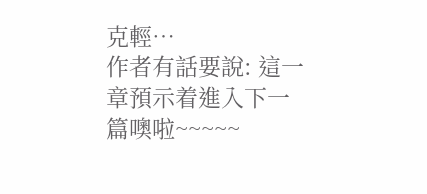克輕…
作者有話要說: 這一章預示着進入下一篇噢啦~~~~~